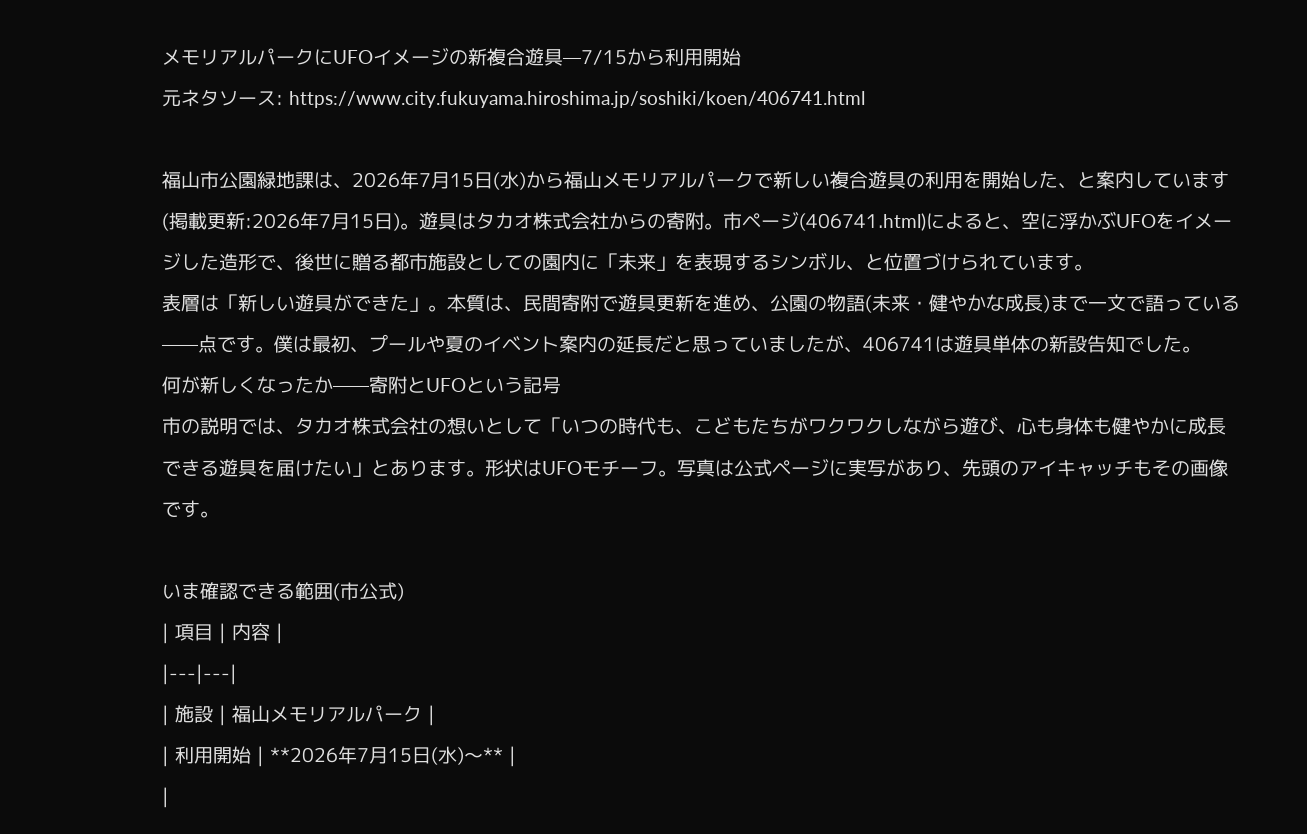メモリアルパークにUFOイメージの新複合遊具—7/15から利用開始
元ネタソース: https://www.city.fukuyama.hiroshima.jp/soshiki/koen/406741.html

福山市公園緑地課は、2026年7月15日(水)から福山メモリアルパークで新しい複合遊具の利用を開始した、と案内しています(掲載更新:2026年7月15日)。遊具はタカオ株式会社からの寄附。市ページ(406741.html)によると、空に浮かぶUFOをイメージした造形で、後世に贈る都市施設としての園内に「未来」を表現するシンボル、と位置づけられています。
表層は「新しい遊具ができた」。本質は、民間寄附で遊具更新を進め、公園の物語(未来・健やかな成長)まで一文で語っている——点です。僕は最初、プールや夏のイベント案内の延長だと思っていましたが、406741は遊具単体の新設告知でした。
何が新しくなったか——寄附とUFOという記号
市の説明では、タカオ株式会社の想いとして「いつの時代も、こどもたちがワクワクしながら遊び、心も身体も健やかに成長できる遊具を届けたい」とあります。形状はUFOモチーフ。写真は公式ページに実写があり、先頭のアイキャッチもその画像です。

いま確認できる範囲(市公式)
| 項目 | 内容 |
|---|---|
| 施設 | 福山メモリアルパーク |
| 利用開始 | **2026年7月15日(水)〜** |
|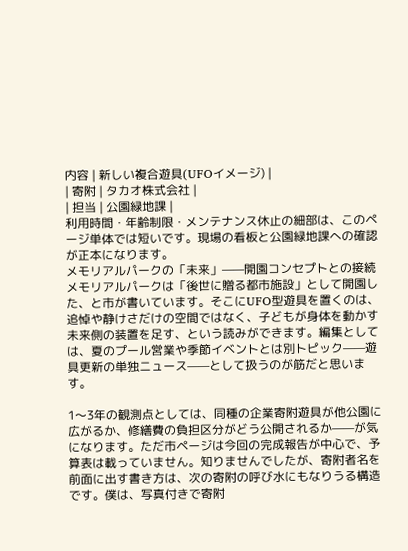内容 | 新しい複合遊具(UFOイメージ) |
| 寄附 | タカオ株式会社 |
| 担当 | 公園緑地課 |
利用時間・年齢制限・メンテナンス休止の細部は、このページ単体では短いです。現場の看板と公園緑地課への確認が正本になります。
メモリアルパークの「未来」——開園コンセプトとの接続
メモリアルパークは「後世に贈る都市施設」として開園した、と市が書いています。そこにUFO型遊具を置くのは、追悼や静けさだけの空間ではなく、子どもが身体を動かす未来側の装置を足す、という読みができます。編集としては、夏のプール営業や季節イベントとは別トピック——遊具更新の単独ニュース——として扱うのが筋だと思います。

1〜3年の観測点としては、同種の企業寄附遊具が他公園に広がるか、修繕費の負担区分がどう公開されるか——が気になります。ただ市ページは今回の完成報告が中心で、予算表は載っていません。知りませんでしたが、寄附者名を前面に出す書き方は、次の寄附の呼び水にもなりうる構造です。僕は、写真付きで寄附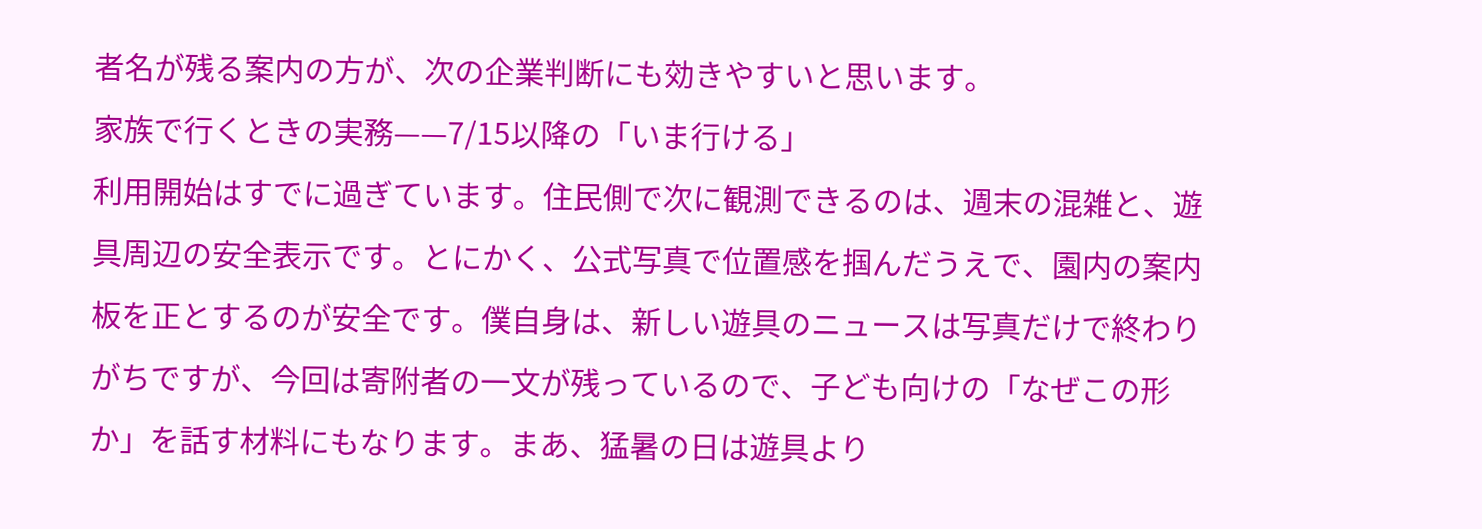者名が残る案内の方が、次の企業判断にも効きやすいと思います。
家族で行くときの実務——7/15以降の「いま行ける」
利用開始はすでに過ぎています。住民側で次に観測できるのは、週末の混雑と、遊具周辺の安全表示です。とにかく、公式写真で位置感を掴んだうえで、園内の案内板を正とするのが安全です。僕自身は、新しい遊具のニュースは写真だけで終わりがちですが、今回は寄附者の一文が残っているので、子ども向けの「なぜこの形か」を話す材料にもなります。まあ、猛暑の日は遊具より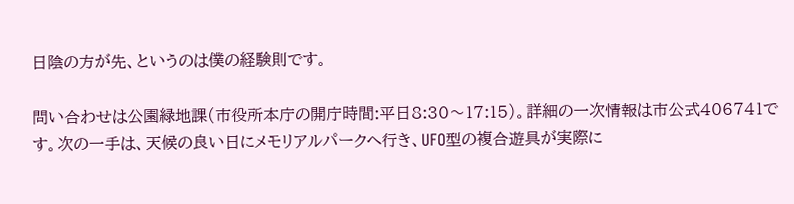日陰の方が先、というのは僕の経験則です。

問い合わせは公園緑地課(市役所本庁の開庁時間:平日8:30〜17:15)。詳細の一次情報は市公式406741です。次の一手は、天候の良い日にメモリアルパークへ行き、UFO型の複合遊具が実際に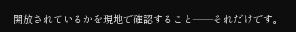開放されているかを現地で確認すること——それだけです。